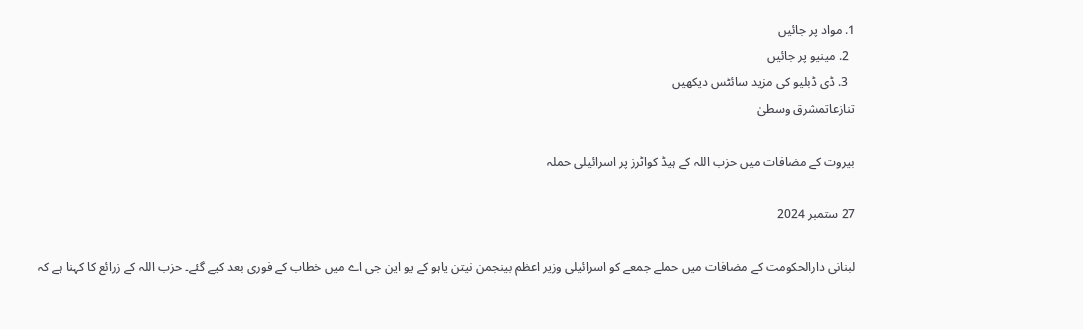1. مواد پر جائیں
  2. مینیو پر جائیں
  3. ڈی ڈبلیو کی مزید سائٹس دیکھیں
تنازعاتمشرق وسطیٰ

بیروت کے مضافات میں حزب اللہ کے ہیڈ کواٹرز پر اسرائیلی حملہ

27 ستمبر 2024

لبنانی دارالحکومت کے مضافات میں حملے جمعے کو اسرائیلی وزیر اعظم بینجمن نیتن یاہو کے یو این جی اے میں خطاب کے فوری بعد کیے گئے۔ حزب اللہ کے زرائع کا کہنا ہے کہ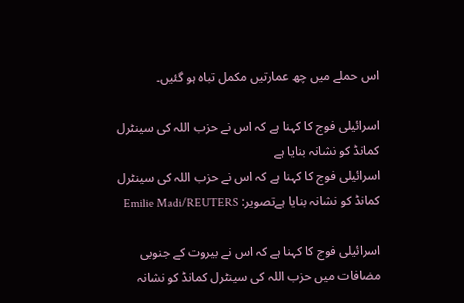اس حملے میں چھ عمارتیں مکمل تباہ ہو گئیں۔

اسرائیلی فوج کا کہنا ہے کہ اس نے حزب اللہ کی سینٹرل کمانڈ کو نشانہ بنایا ہے
اسرائیلی فوج کا کہنا ہے کہ اس نے حزب اللہ کی سینٹرل کمانڈ کو نشانہ بنایا ہےتصویر: Emilie Madi/REUTERS

اسرائیلی فوج کا کہنا ہے کہ اس نے بیروت کے جنوبی مضافات میں حزب اللہ کی سینٹرل کمانڈ کو نشانہ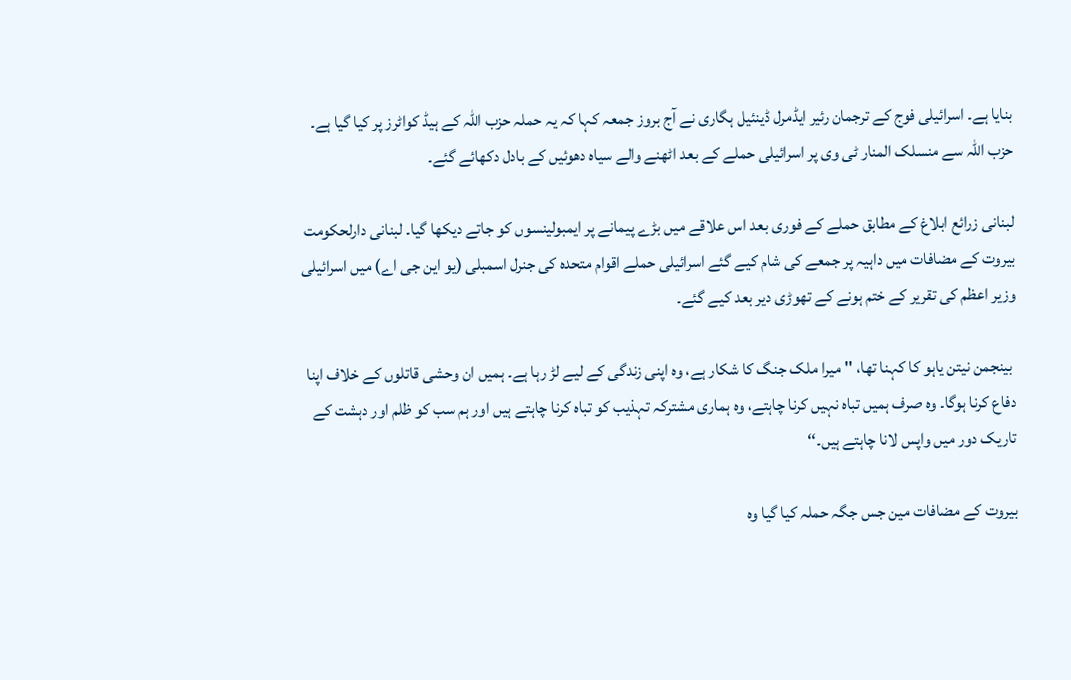بنایا ہے۔ اسرائیلی فوج کے ترجمان رئیر ایڈمرل ڈینئیل ہگاری نے آج بروز جمعہ کہا کہ یہ حملہ حزب اللہ کے ہیڈ کواٹرز پر کیا گیا ہے۔ حزب اللہ سے منسلک المنار ٹی وی پر اسرائیلی حملے کے بعد اٹھنے والے سیاہ دھوئیں کے بادل دکھائے گئے۔

لبنانی زرائع ابلاغ کے مطابق حملے کے فوری بعد اس علاقے میں بڑے پیمانے پر ایمبولینسوں کو جاتے دیکھا گیا۔ لبنانی دارلحکومت بیروت کے مضافات میں داہیہ پر جمعے کی شام کیے گئے اسرائیلی حملے اقوام متحدہ کی جنرل اسمبلی (یو این جی اے) میں اسرائیلی وزیر اعظم کی تقریر کے ختم ہونے کے تھوڑی دیر بعد کیے گئے۔

 بینجمن نیتن یاہو کا کہنا تھا، ''میرا ملک جنگ کا شکار ہے، وہ اپنی زندگی کے لیے لڑ رہا ہے۔ ہمیں ان وحشی قاتلوں کے خلاف اپنا دفاع کرنا ہوگا۔ وہ صرف ہمیں تباہ نہیں کرنا چاہتے، وہ ہماری مشترکہ تہذیب کو تباہ کرنا چاہتے ہیں اور ہم سب کو ظلم اور دہشت کے تاریک دور میں واپس لانا چاہتے ہیں۔‘‘

بیروت کے مضافات مین جس جگہ حملہ کیا گیا وہ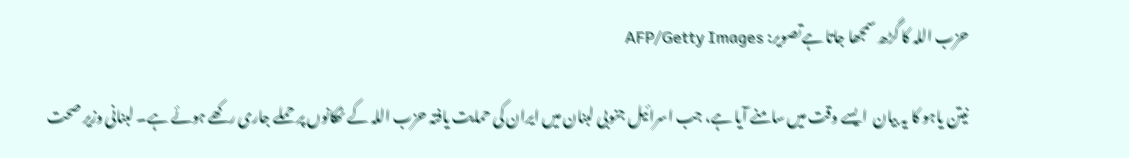حزب اللہ کا گڑھ سمجھا جاتا ہےتصویر: AFP/Getty Images

نیتن یاہو کا یہ بیان  ایسے وقت میں سامنے آیا ہے، جب اسرائیل جنوبی لبنان میں ایران کی حمایت یافتہ حزب اللہ کے ٹھکانوں پر حملے جاری رکھے ہوئے ہے۔ لبنانی وزیر صحت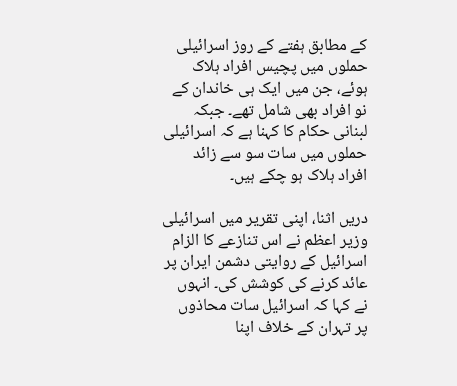کے مطابق ہفتے کے روز اسرائیلی حملوں میں پچیس افراد ہلاک ہوئے، جن میں ایک ہی خاندان کے نو افراد بھی شامل تھے۔ جبکہ لبنانی حکام کا کہنا ہے کہ اسرائیلی حملوں میں سات سو سے زائد افراد ہلاک ہو چکے ہیں۔

دریں اثنا، اپنی تقریر میں اسرائیلی  وزیر اعظم نے اس تنازعے کا الزام اسرائیل کے روایتی دشمن ایران پر عائد کرنے کی کوشش کی۔ انہوں نے کہا کہ اسرائیل سات محاذوں پر تہران کے خلاف اپنا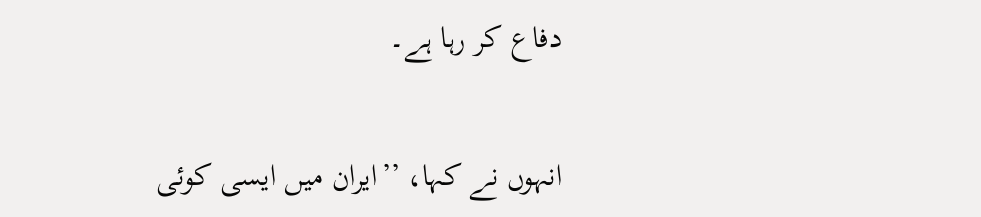دفاع کر رہا ہے۔

انہوں نے کہا، ’’ایران میں ایسی کوئی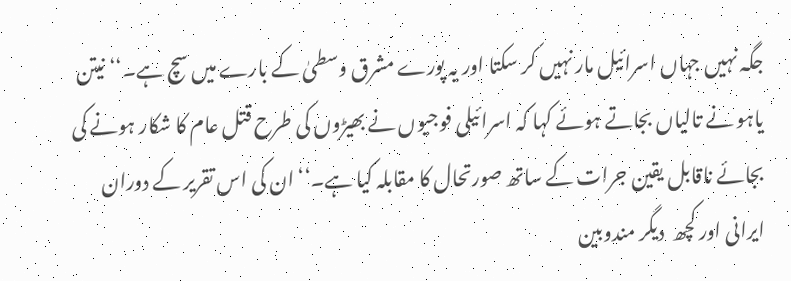جگہ نہیں جہاں اسرائیل مار نہیں کر سکتا اور یہ پورے مشرق وسطیٰ کے بارے میں سچ ہے۔‘‘ نیتن یاہو نے تالیاں بجاتے ہوئے کہا کہ اسرائیلی فوجیوں نے بھیڑوں کی طرح قتل عام کا شکار ہونے کی بجائے ناقابل یقین جرات کے ساتھ صورتحال کا مقابلہ کیا ہے۔‘‘ ان کی اس تقریر کے دوران ایرانی اور کچھ  دیگر مندوبین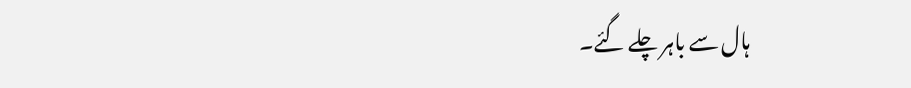ہال سے باہر چلے گئے۔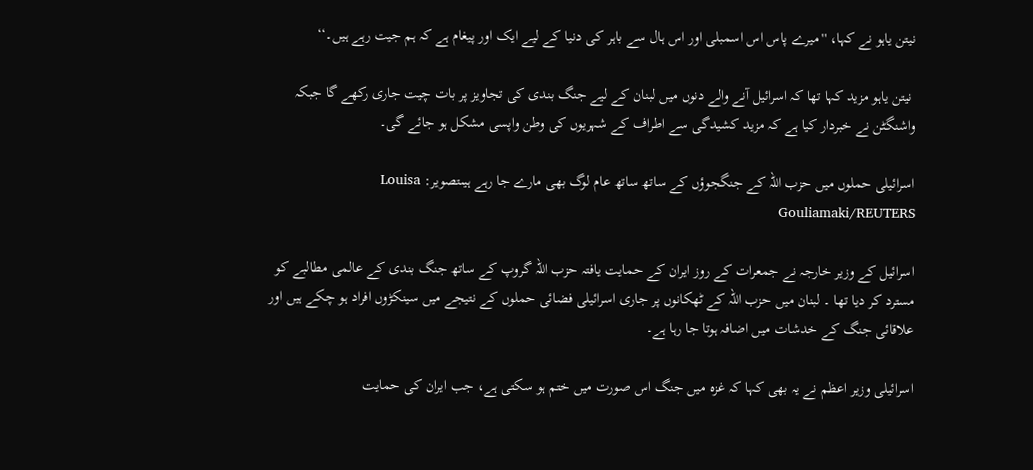نیتن یاہو نے کہا، ''میرے پاس اس اسمبلی اور اس ہال سے باہر کی دنیا کے لیے ایک اور پیغام ہے کہ ہم جیت رہے ہیں۔‘‘

 نیتن یاہو مزید کہا تھا کہ اسرائیل آنے والے دنوں میں لبنان کے لیے جنگ بندی کی تجاویز پر بات چیت جاری رکھے گا جبکہ واشنگٹن نے خبردار کیا ہے کہ مزید کشیدگی سے اطراف کے شہریوں کی وطن واپسی مشکل ہو جائے گی۔

اسرائیلی حملوں میں حزب اللہ کے جنگجوؤں کے ساتھ ساتھ عام لوگ بھی مارے جا رہے ہیںتصویر: Louisa Gouliamaki/REUTERS

اسرائیل کے وزیر خارجہ نے جمعرات کے روز ایران کے حمایت یافتہ حزب اللہ گروپ کے ساتھ جنگ بندی کے عالمی مطالبے کو مسترد کر دیا تھا ۔ لبنان میں حزب اللہ کے ٹھکانوں پر جاری اسرائیلی فضائی حملوں کے نتیجے میں سینکڑوں افراد ہو چکے ہیں اور علاقائی جنگ کے خدشات میں اضافہ ہوتا جا رہا ہے۔

اسرائیلی وزیر اعظم نے یہ بھی کہا کہ غزہ میں جنگ اس صورت میں ختم ہو سکتی ہے، جب ایران کی حمایت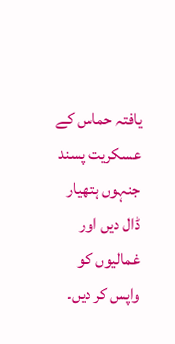یافتہ حماس کے عسکریت پسند جنہوں ہتھیار ڈال دیں اور غمالیوں کو واپس کر دیں۔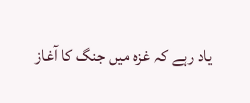یاد رہے کہ غزہ میں جنگ کا آغاز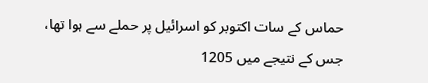حماس کے سات اکتوبر کو اسرائیل پر حملے سے ہوا تھا، جس کے نتیجے میں 1205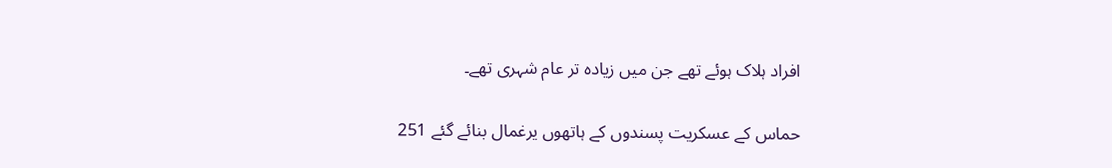افراد ہلاک ہوئے تھے جن میں زیادہ تر عام شہری تھے۔

حماس کے عسکریت پسندوں کے ہاتھوں یرغمال بنائے گئے 251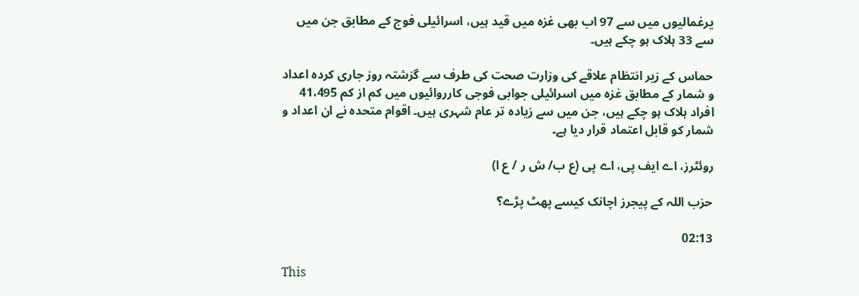یرغمالیوں میں سے 97 اب بھی غزہ میں قید ہیں، اسرائیلی فوج کے مطابق جن میں سے 33 ہلاک ہو چکے ہیں۔

حماس کے زیر انتظام علاقے کی وزارت صحت کی طرف سے گزشتہ روز جاری کردہ اعداد و شمار کے مطابق غزہ میں اسرائیلی جوابی فوجی کارروائیوں میں کم از کم 41،495 افراد ہلاک ہو چکے ہیں، جن میں سے زیادہ تر عام شہری ہیں۔ اقوام متحدہ نے ان اعداد و شمار کو قابل اعتماد قرار دیا ہے۔

روئٹرز، اے ایف پی، اے پی (ع ب/ ش ر / ع ا)

حزب اللہ کے پیجرز اچانک کیسے پھٹ پڑے؟

02:13

This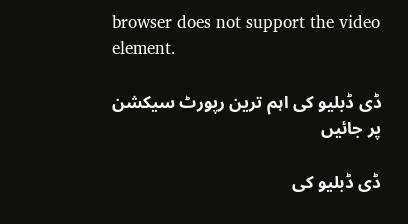browser does not support the video element.

ڈی ڈبلیو کی اہم ترین رپورٹ سیکشن پر جائیں

ڈی ڈبلیو کی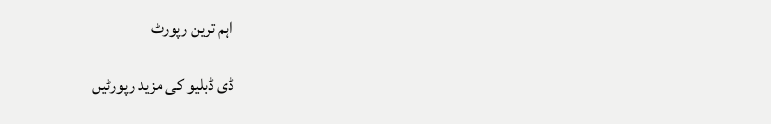اہم ترین رپورٹ

ڈی ڈبلیو کی مزید رپورٹیں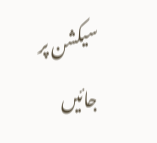سیکشن پر جائیں